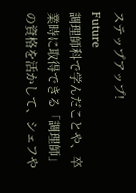ステップアップ!
Future
調理師科で学んだことや、卒業時に取得できる「調理師」の資格を活かして、シェフや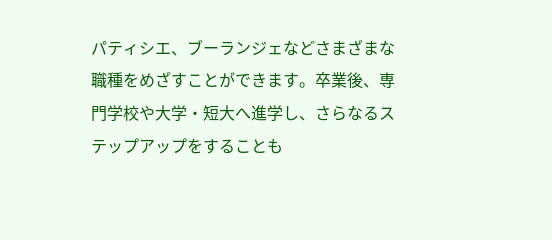パティシエ、ブーランジェなどさまざまな職種をめざすことができます。卒業後、専門学校や大学・短大へ進学し、さらなるステップアップをすることも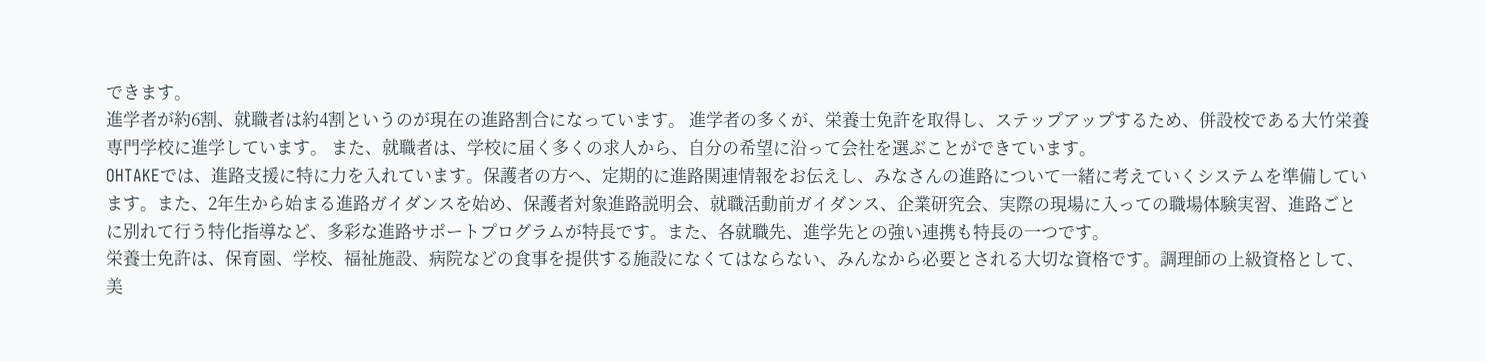できます。
進学者が約6割、就職者は約4割というのが現在の進路割合になっています。 進学者の多くが、栄養士免許を取得し、ステップアップするため、併設校である大竹栄養専門学校に進学しています。 また、就職者は、学校に届く多くの求人から、自分の希望に沿って会社を選ぶことができています。
OHTAKEでは、進路支援に特に力を入れています。保護者の方へ、定期的に進路関連情報をお伝えし、みなさんの進路について一緒に考えていくシステムを準備しています。また、2年生から始まる進路ガイダンスを始め、保護者対象進路説明会、就職活動前ガイダンス、企業研究会、実際の現場に入っての職場体験実習、進路ごとに別れて行う特化指導など、多彩な進路サポートプログラムが特長です。また、各就職先、進学先との強い連携も特長の一つです。
栄養士免許は、保育園、学校、福祉施設、病院などの食事を提供する施設になくてはならない、みんなから必要とされる大切な資格です。調理師の上級資格として、美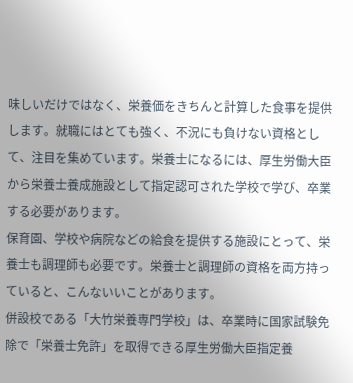味しいだけではなく、栄養価をきちんと計算した食事を提供します。就職にはとても強く、不況にも負けない資格として、注目を集めています。栄養士になるには、厚生労働大臣から栄養士養成施設として指定認可された学校で学び、卒業する必要があります。
保育園、学校や病院などの給食を提供する施設にとって、栄養士も調理師も必要です。栄養士と調理師の資格を両方持っていると、こんないいことがあります。
併設校である「大竹栄養専門学校」は、卒業時に国家試験免除で「栄養士免許」を取得できる厚生労働大臣指定養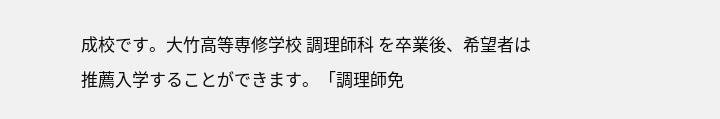成校です。大竹高等専修学校 調理師科 を卒業後、希望者は推薦入学することができます。「調理師免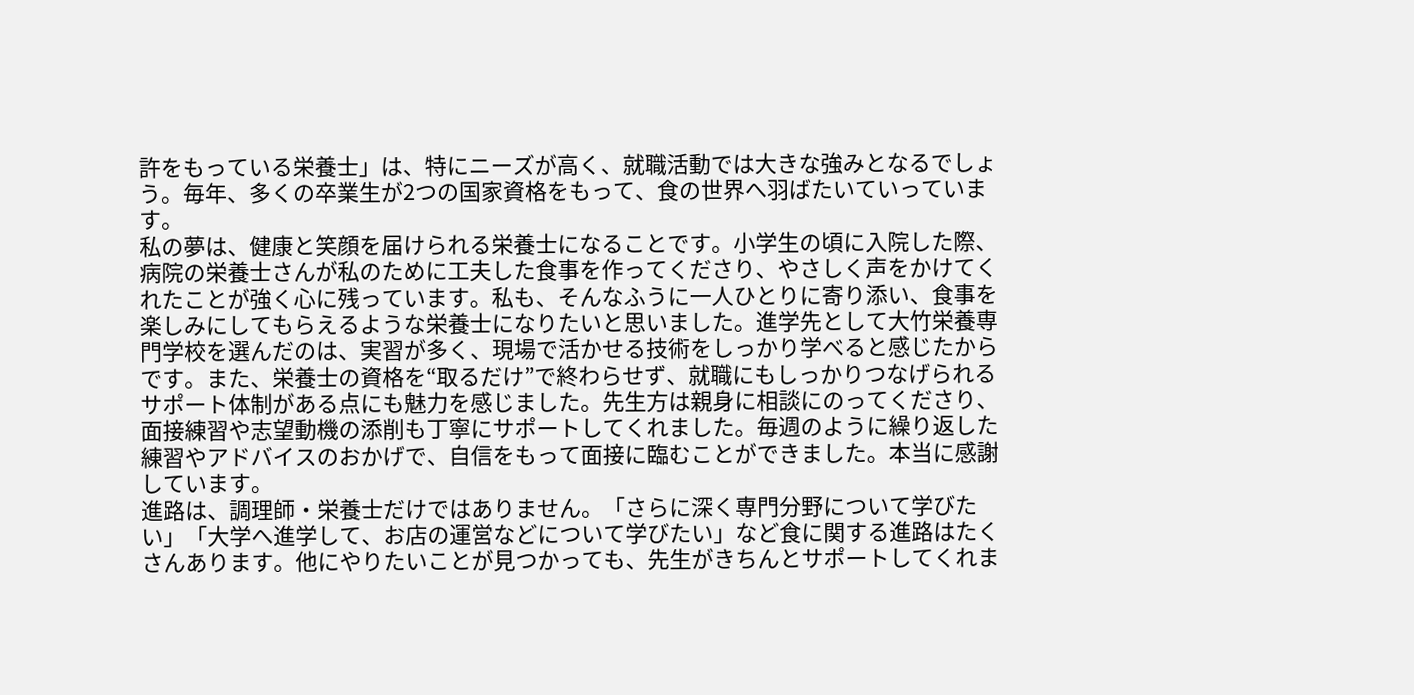許をもっている栄養士」は、特にニーズが高く、就職活動では大きな強みとなるでしょう。毎年、多くの卒業生が2つの国家資格をもって、食の世界へ羽ばたいていっています。
私の夢は、健康と笑顔を届けられる栄養士になることです。小学生の頃に入院した際、病院の栄養士さんが私のために工夫した食事を作ってくださり、やさしく声をかけてくれたことが強く心に残っています。私も、そんなふうに一人ひとりに寄り添い、食事を楽しみにしてもらえるような栄養士になりたいと思いました。進学先として大竹栄養専門学校を選んだのは、実習が多く、現場で活かせる技術をしっかり学べると感じたからです。また、栄養士の資格を“取るだけ”で終わらせず、就職にもしっかりつなげられるサポート体制がある点にも魅力を感じました。先生方は親身に相談にのってくださり、面接練習や志望動機の添削も丁寧にサポートしてくれました。毎週のように繰り返した練習やアドバイスのおかげで、自信をもって面接に臨むことができました。本当に感謝しています。
進路は、調理師・栄養士だけではありません。「さらに深く専門分野について学びたい」「大学へ進学して、お店の運営などについて学びたい」など食に関する進路はたくさんあります。他にやりたいことが見つかっても、先生がきちんとサポートしてくれま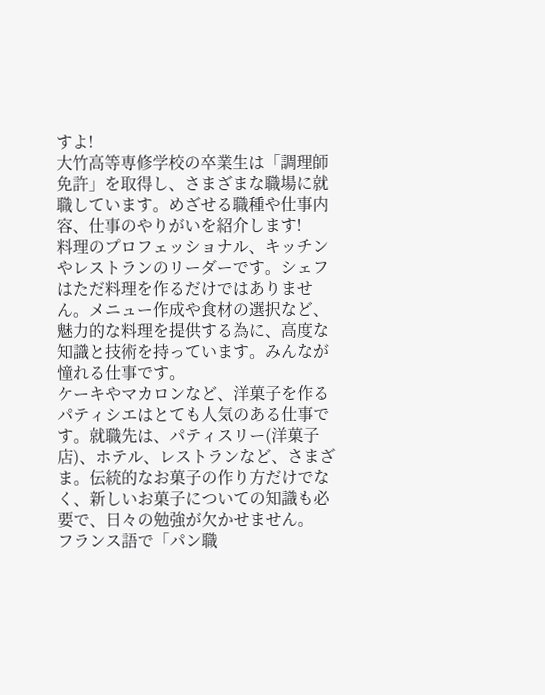すよ!
大竹高等専修学校の卒業生は「調理師免許」を取得し、さまざまな職場に就職しています。めざせる職種や仕事内容、仕事のやりがいを紹介します!
料理のプロフェッショナル、キッチンやレストランのリーダーです。シェフはただ料理を作るだけではありません。メニュー作成や食材の選択など、魅力的な料理を提供する為に、高度な知識と技術を持っています。みんなが憧れる仕事です。
ケーキやマカロンなど、洋菓子を作るパティシエはとても人気のある仕事です。就職先は、パティスリー(洋菓子店)、ホテル、レストランなど、さまざま。伝統的なお菓子の作り方だけでなく、新しいお菓子についての知識も必要で、日々の勉強が欠かせません。
フランス語で「パン職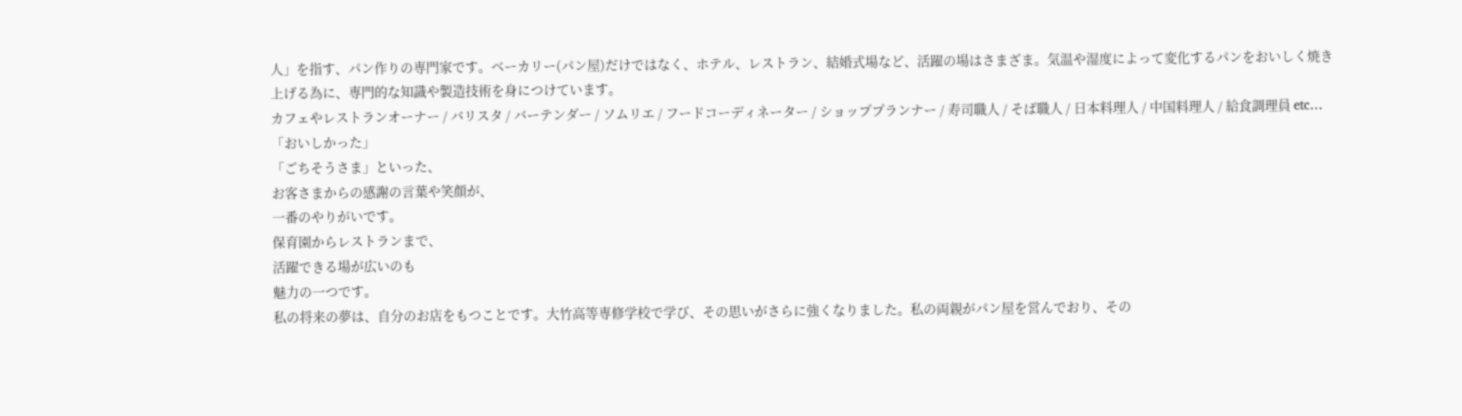人」を指す、パン作りの専門家です。ベーカリー(パン屋)だけではなく、ホテル、レストラン、結婚式場など、活躍の場はさまざま。気温や湿度によって変化するパンをおいしく焼き上げる為に、専門的な知識や製造技術を身につけています。
カフェやレストランオーナー / バリスタ / バーテンダー / ソムリエ / フードコーディネーター / ショッププランナー / 寿司職人 / そば職人 / 日本料理人 / 中国料理人 / 給食調理員 etc…
「おいしかった」
「ごちそうさま」といった、
お客さまからの感謝の言葉や笑顔が、
一番のやりがいです。
保育園からレストランまで、
活躍できる場が広いのも
魅力の一つです。
私の将来の夢は、自分のお店をもつことです。大竹高等専修学校で学び、その思いがさらに強くなりました。私の両親がパン屋を営んでおり、その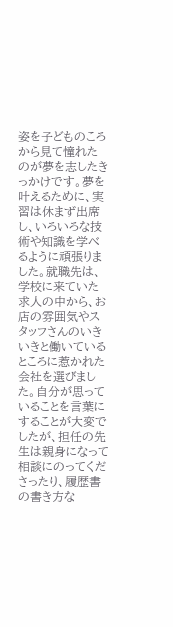姿を子どものころから見て憧れたのが夢を志したきっかけです。夢を叶えるために、実習は休まず出席し、いろいろな技術や知識を学べるように頑張りました。就職先は、学校に来ていた求人の中から、お店の雰囲気やスタッフさんのいきいきと働いているところに惹かれた会社を選びました。自分が思っていることを言葉にすることが大変でしたが、担任の先生は親身になって相談にのってくださったり、履歴書の書き方な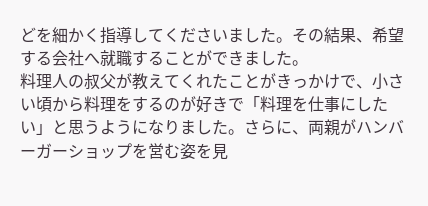どを細かく指導してくださいました。その結果、希望する会社へ就職することができました。
料理人の叔父が教えてくれたことがきっかけで、小さい頃から料理をするのが好きで「料理を仕事にしたい」と思うようになりました。さらに、両親がハンバーガーショップを営む姿を見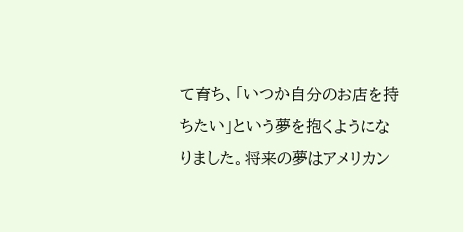て育ち、「いつか自分のお店を持ちたい」という夢を抱くようになりました。将来の夢はアメリカン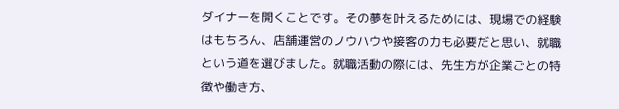ダイナーを開くことです。その夢を叶えるためには、現場での経験はもちろん、店舗運営のノウハウや接客の力も必要だと思い、就職という道を選びました。就職活動の際には、先生方が企業ごとの特徴や働き方、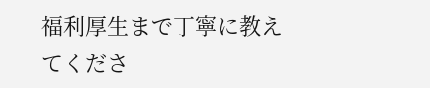福利厚生まで丁寧に教えてくださ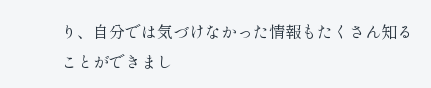り、自分では気づけなかった情報もたくさん知ることができまし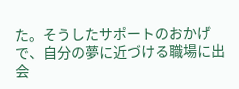た。そうしたサポートのおかげで、自分の夢に近づける職場に出会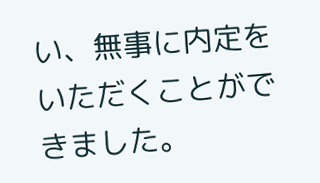い、無事に内定をいただくことができました。